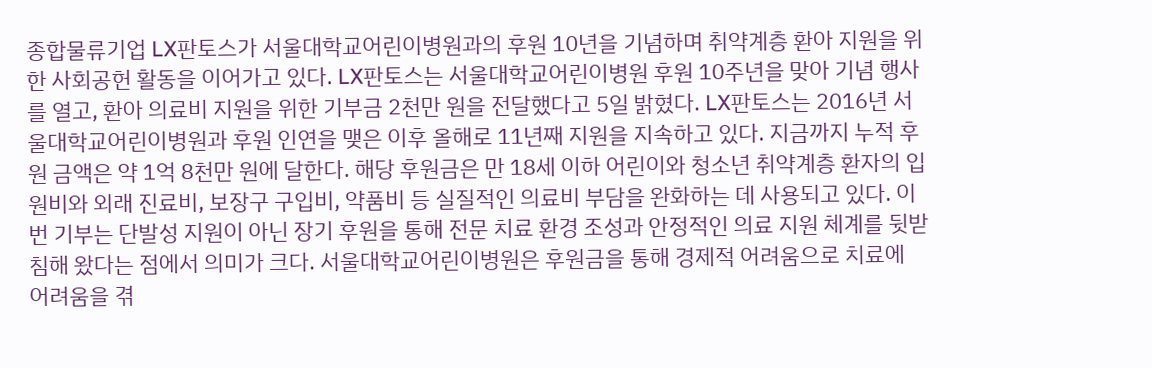종합물류기업 LX판토스가 서울대학교어린이병원과의 후원 10년을 기념하며 취약계층 환아 지원을 위한 사회공헌 활동을 이어가고 있다. LX판토스는 서울대학교어린이병원 후원 10주년을 맞아 기념 행사를 열고, 환아 의료비 지원을 위한 기부금 2천만 원을 전달했다고 5일 밝혔다. LX판토스는 2016년 서울대학교어린이병원과 후원 인연을 맺은 이후 올해로 11년째 지원을 지속하고 있다. 지금까지 누적 후원 금액은 약 1억 8천만 원에 달한다. 해당 후원금은 만 18세 이하 어린이와 청소년 취약계층 환자의 입원비와 외래 진료비, 보장구 구입비, 약품비 등 실질적인 의료비 부담을 완화하는 데 사용되고 있다. 이번 기부는 단발성 지원이 아닌 장기 후원을 통해 전문 치료 환경 조성과 안정적인 의료 지원 체계를 뒷받침해 왔다는 점에서 의미가 크다. 서울대학교어린이병원은 후원금을 통해 경제적 어려움으로 치료에 어려움을 겪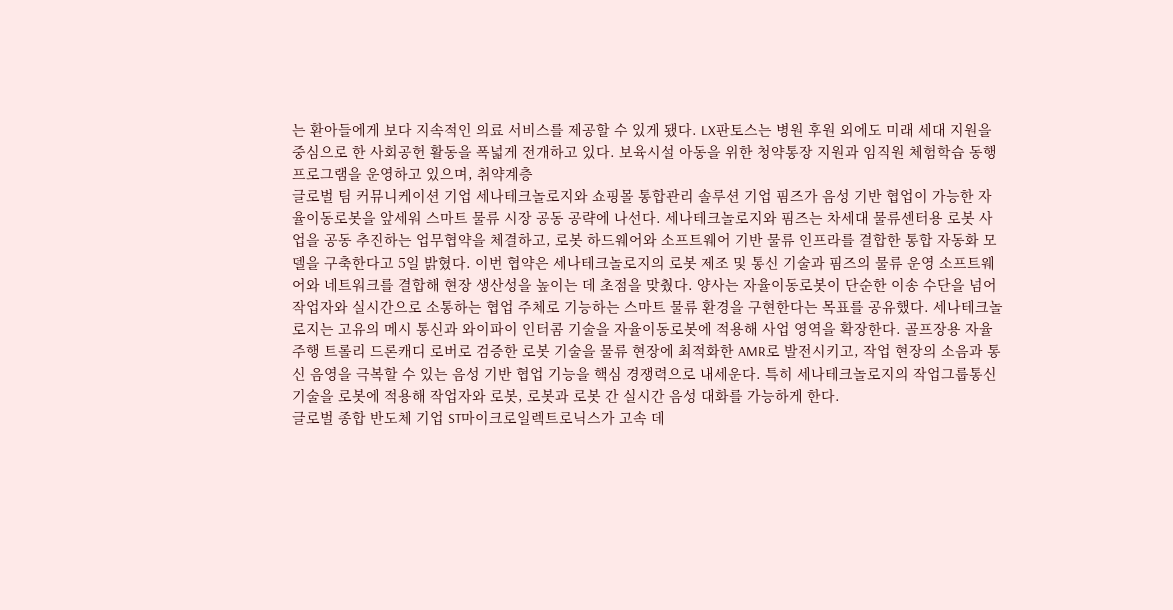는 환아들에게 보다 지속적인 의료 서비스를 제공할 수 있게 됐다. LX판토스는 병원 후원 외에도 미래 세대 지원을 중심으로 한 사회공헌 활동을 폭넓게 전개하고 있다. 보육시설 아동을 위한 청약통장 지원과 임직원 체험학습 동행 프로그램을 운영하고 있으며, 취약계층
글로벌 팀 커뮤니케이션 기업 세나테크놀로지와 쇼핑몰 통합관리 솔루션 기업 핌즈가 음성 기반 협업이 가능한 자율이동로봇을 앞세워 스마트 물류 시장 공동 공략에 나선다. 세나테크놀로지와 핌즈는 차세대 물류센터용 로봇 사업을 공동 추진하는 업무협약을 체결하고, 로봇 하드웨어와 소프트웨어 기반 물류 인프라를 결합한 통합 자동화 모델을 구축한다고 5일 밝혔다. 이번 협약은 세나테크놀로지의 로봇 제조 및 통신 기술과 핌즈의 물류 운영 소프트웨어와 네트워크를 결합해 현장 생산성을 높이는 데 초점을 맞췄다. 양사는 자율이동로봇이 단순한 이송 수단을 넘어 작업자와 실시간으로 소통하는 협업 주체로 기능하는 스마트 물류 환경을 구현한다는 목표를 공유했다. 세나테크놀로지는 고유의 메시 통신과 와이파이 인터콤 기술을 자율이동로봇에 적용해 사업 영역을 확장한다. 골프장용 자율주행 트롤리 드론캐디 로버로 검증한 로봇 기술을 물류 현장에 최적화한 AMR로 발전시키고, 작업 현장의 소음과 통신 음영을 극복할 수 있는 음성 기반 협업 기능을 핵심 경쟁력으로 내세운다. 특히 세나테크놀로지의 작업그룹통신 기술을 로봇에 적용해 작업자와 로봇, 로봇과 로봇 간 실시간 음성 대화를 가능하게 한다.
글로벌 종합 반도체 기업 ST마이크로일렉트로닉스가 고속 데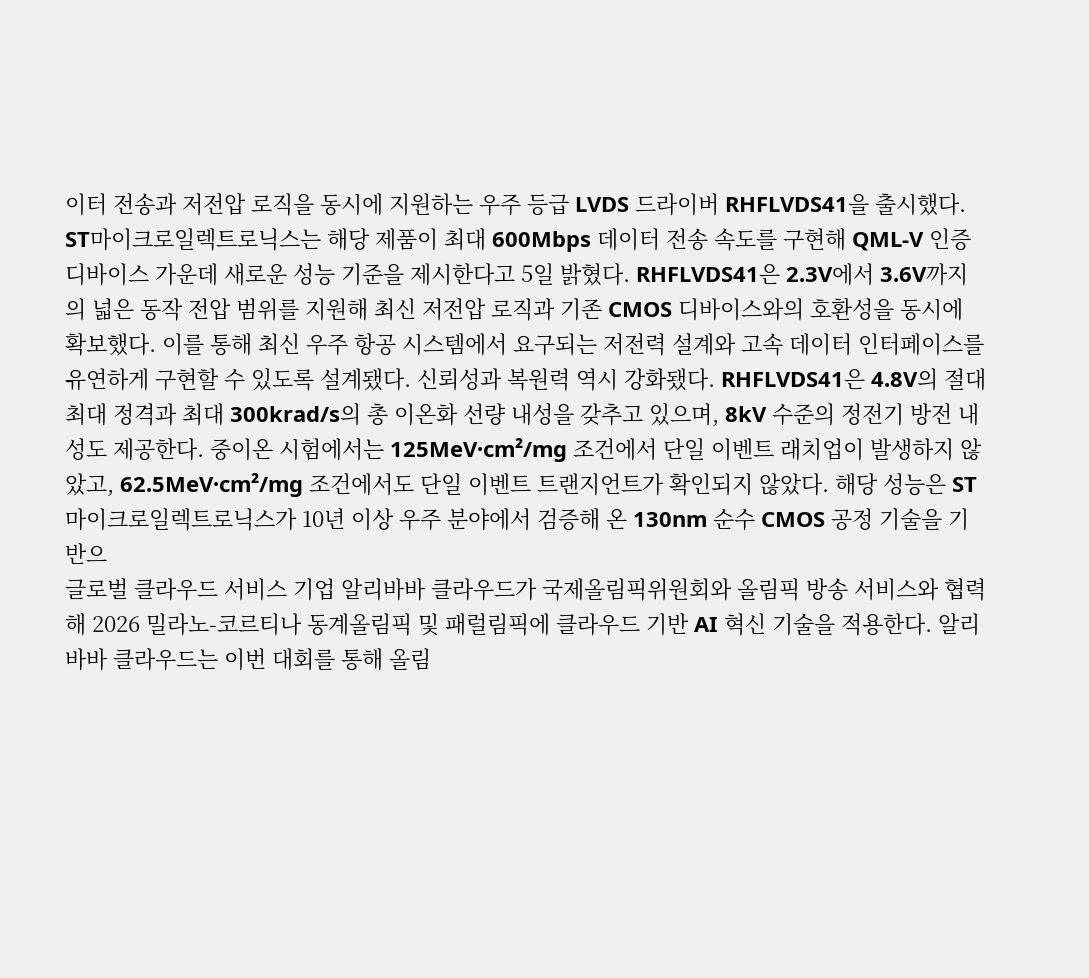이터 전송과 저전압 로직을 동시에 지원하는 우주 등급 LVDS 드라이버 RHFLVDS41을 출시했다. ST마이크로일렉트로닉스는 해당 제품이 최대 600Mbps 데이터 전송 속도를 구현해 QML-V 인증 디바이스 가운데 새로운 성능 기준을 제시한다고 5일 밝혔다. RHFLVDS41은 2.3V에서 3.6V까지의 넓은 동작 전압 범위를 지원해 최신 저전압 로직과 기존 CMOS 디바이스와의 호환성을 동시에 확보했다. 이를 통해 최신 우주 항공 시스템에서 요구되는 저전력 설계와 고속 데이터 인터페이스를 유연하게 구현할 수 있도록 설계됐다. 신뢰성과 복원력 역시 강화됐다. RHFLVDS41은 4.8V의 절대 최대 정격과 최대 300krad/s의 총 이온화 선량 내성을 갖추고 있으며, 8kV 수준의 정전기 방전 내성도 제공한다. 중이온 시험에서는 125MeV·cm²/mg 조건에서 단일 이벤트 래치업이 발생하지 않았고, 62.5MeV·cm²/mg 조건에서도 단일 이벤트 트랜지언트가 확인되지 않았다. 해당 성능은 ST마이크로일렉트로닉스가 10년 이상 우주 분야에서 검증해 온 130nm 순수 CMOS 공정 기술을 기반으
글로벌 클라우드 서비스 기업 알리바바 클라우드가 국제올림픽위원회와 올림픽 방송 서비스와 협력해 2026 밀라노-코르티나 동계올림픽 및 패럴림픽에 클라우드 기반 AI 혁신 기술을 적용한다. 알리바바 클라우드는 이번 대회를 통해 올림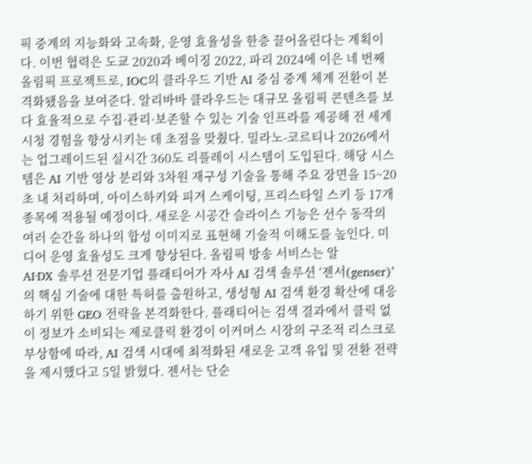픽 중계의 지능화와 고속화, 운영 효율성을 한층 끌어올린다는 계획이다. 이번 협력은 도쿄 2020과 베이징 2022, 파리 2024에 이은 네 번째 올림픽 프로젝트로, IOC의 클라우드 기반 AI 중심 중계 체계 전환이 본격화됐음을 보여준다. 알리바바 클라우드는 대규모 올림픽 콘텐츠를 보다 효율적으로 수집·관리·보존할 수 있는 기술 인프라를 제공해 전 세계 시청 경험을 향상시키는 데 초점을 맞췄다. 밀라노-코르티나 2026에서는 업그레이드된 실시간 360도 리플레이 시스템이 도입된다. 해당 시스템은 AI 기반 영상 분리와 3차원 재구성 기술을 통해 주요 장면을 15~20초 내 처리하며, 아이스하키와 피겨 스케이팅, 프리스타일 스키 등 17개 종목에 적용될 예정이다. 새로운 시공간 슬라이스 기능은 선수 동작의 여러 순간을 하나의 합성 이미지로 표현해 기술적 이해도를 높인다. 미디어 운영 효율성도 크게 향상된다. 올림픽 방송 서비스는 알
AI·DX 솔루션 전문기업 플래티어가 자사 AI 검색 솔루션 ‘젠서(genser)’의 핵심 기술에 대한 특허를 출원하고, 생성형 AI 검색 환경 확산에 대응하기 위한 GEO 전략을 본격화한다. 플래티어는 검색 결과에서 클릭 없이 정보가 소비되는 제로클릭 환경이 이커머스 시장의 구조적 리스크로 부상함에 따라, AI 검색 시대에 최적화된 새로운 고객 유입 및 전환 전략을 제시했다고 5일 밝혔다. 젠서는 단순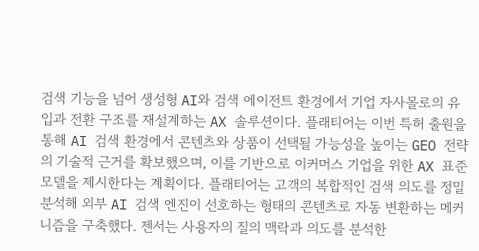검색 기능을 넘어 생성형 AI와 검색 에이전트 환경에서 기업 자사몰로의 유입과 전환 구조를 재설계하는 AX 솔루션이다. 플래티어는 이번 특허 출원을 통해 AI 검색 환경에서 콘텐츠와 상품이 선택될 가능성을 높이는 GEO 전략의 기술적 근거를 확보했으며, 이를 기반으로 이커머스 기업을 위한 AX 표준 모델을 제시한다는 계획이다. 플래티어는 고객의 복합적인 검색 의도를 정밀 분석해 외부 AI 검색 엔진이 선호하는 형태의 콘텐츠로 자동 변환하는 메커니즘을 구축했다. 젠서는 사용자의 질의 맥락과 의도를 분석한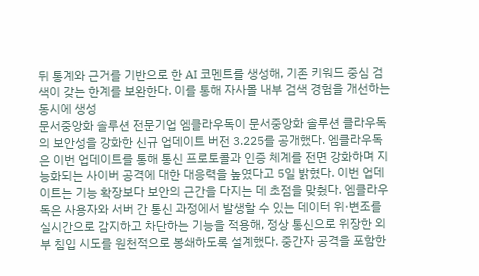뒤 통계와 근거를 기반으로 한 AI 코멘트를 생성해, 기존 키워드 중심 검색이 갖는 한계를 보완한다. 이를 통해 자사몰 내부 검색 경험을 개선하는 동시에 생성
문서중앙화 솔루션 전문기업 엠클라우독이 문서중앙화 솔루션 클라우독의 보안성을 강화한 신규 업데이트 버전 3.225를 공개했다. 엠클라우독은 이번 업데이트를 통해 통신 프로토콜과 인증 체계를 전면 강화하며 지능화되는 사이버 공격에 대한 대응력을 높였다고 5일 밝혔다. 이번 업데이트는 기능 확장보다 보안의 근간을 다지는 데 초점을 맞췄다. 엠클라우독은 사용자와 서버 간 통신 과정에서 발생할 수 있는 데이터 위·변조를 실시간으로 감지하고 차단하는 기능을 적용해, 정상 통신으로 위장한 외부 침입 시도를 원천적으로 봉쇄하도록 설계했다. 중간자 공격을 포함한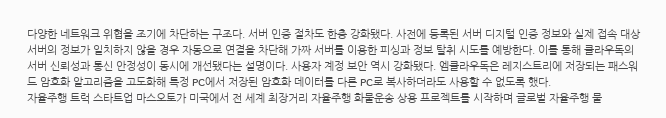다양한 네트워크 위협을 조기에 차단하는 구조다. 서버 인증 절차도 한층 강화됐다. 사전에 등록된 서버 디지털 인증 정보와 실제 접속 대상 서버의 정보가 일치하지 않을 경우 자동으로 연결을 차단해 가짜 서버를 이용한 피싱과 정보 탈취 시도를 예방한다. 이를 통해 클라우독의 서버 신뢰성과 통신 안정성이 동시에 개선됐다는 설명이다. 사용자 계정 보안 역시 강화됐다. 엠클라우독은 레지스트리에 저장되는 패스워드 암호화 알고리즘을 고도화해 특정 PC에서 저장된 암호화 데이터를 다른 PC로 복사하더라도 사용할 수 없도록 했다.
자율주행 트럭 스타트업 마스오토가 미국에서 전 세계 최장거리 자율주행 화물운송 상용 프로젝트를 시작하며 글로벌 자율주행 물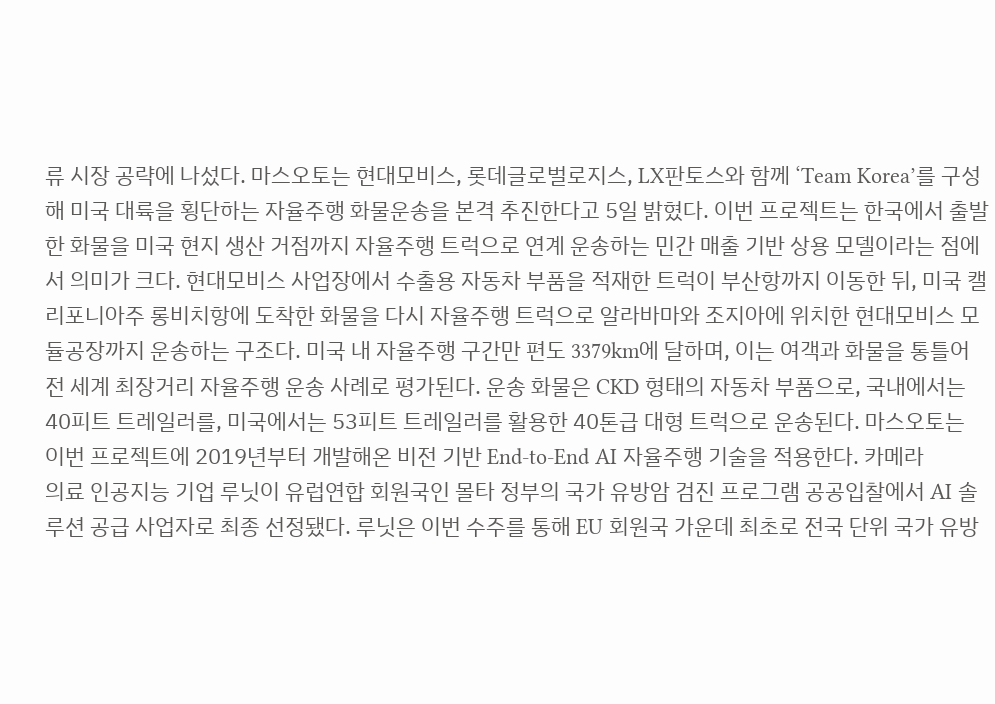류 시장 공략에 나섰다. 마스오토는 현대모비스, 롯데글로벌로지스, LX판토스와 함께 ‘Team Korea’를 구성해 미국 대륙을 횡단하는 자율주행 화물운송을 본격 추진한다고 5일 밝혔다. 이번 프로젝트는 한국에서 출발한 화물을 미국 현지 생산 거점까지 자율주행 트럭으로 연계 운송하는 민간 매출 기반 상용 모델이라는 점에서 의미가 크다. 현대모비스 사업장에서 수출용 자동차 부품을 적재한 트럭이 부산항까지 이동한 뒤, 미국 캘리포니아주 롱비치항에 도착한 화물을 다시 자율주행 트럭으로 알라바마와 조지아에 위치한 현대모비스 모듈공장까지 운송하는 구조다. 미국 내 자율주행 구간만 편도 3379km에 달하며, 이는 여객과 화물을 통틀어 전 세계 최장거리 자율주행 운송 사례로 평가된다. 운송 화물은 CKD 형태의 자동차 부품으로, 국내에서는 40피트 트레일러를, 미국에서는 53피트 트레일러를 활용한 40톤급 대형 트럭으로 운송된다. 마스오토는 이번 프로젝트에 2019년부터 개발해온 비전 기반 End-to-End AI 자율주행 기술을 적용한다. 카메라
의료 인공지능 기업 루닛이 유럽연합 회원국인 몰타 정부의 국가 유방암 검진 프로그램 공공입찰에서 AI 솔루션 공급 사업자로 최종 선정됐다. 루닛은 이번 수주를 통해 EU 회원국 가운데 최초로 전국 단위 국가 유방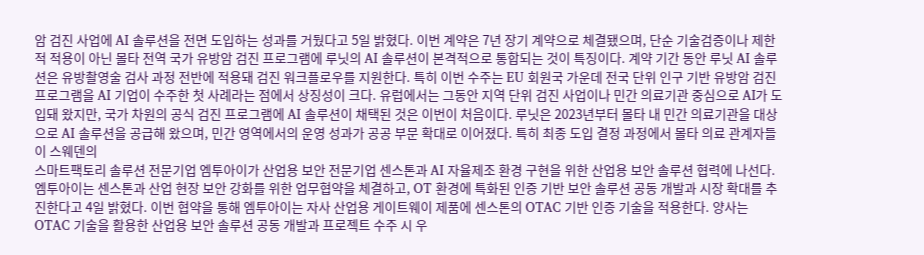암 검진 사업에 AI 솔루션을 전면 도입하는 성과를 거뒀다고 5일 밝혔다. 이번 계약은 7년 장기 계약으로 체결됐으며, 단순 기술검증이나 제한적 적용이 아닌 몰타 전역 국가 유방암 검진 프로그램에 루닛의 AI 솔루션이 본격적으로 통합되는 것이 특징이다. 계약 기간 동안 루닛 AI 솔루션은 유방촬영술 검사 과정 전반에 적용돼 검진 워크플로우를 지원한다. 특히 이번 수주는 EU 회원국 가운데 전국 단위 인구 기반 유방암 검진 프로그램을 AI 기업이 수주한 첫 사례라는 점에서 상징성이 크다. 유럽에서는 그동안 지역 단위 검진 사업이나 민간 의료기관 중심으로 AI가 도입돼 왔지만, 국가 차원의 공식 검진 프로그램에 AI 솔루션이 채택된 것은 이번이 처음이다. 루닛은 2023년부터 몰타 내 민간 의료기관을 대상으로 AI 솔루션을 공급해 왔으며, 민간 영역에서의 운영 성과가 공공 부문 확대로 이어졌다. 특히 최종 도입 결정 과정에서 몰타 의료 관계자들이 스웨덴의
스마트팩토리 솔루션 전문기업 엠투아이가 산업용 보안 전문기업 센스톤과 AI 자율제조 환경 구현을 위한 산업용 보안 솔루션 협력에 나선다. 엠투아이는 센스톤과 산업 현장 보안 강화를 위한 업무협약을 체결하고, OT 환경에 특화된 인증 기반 보안 솔루션 공동 개발과 시장 확대를 추진한다고 4일 밝혔다. 이번 협약을 통해 엠투아이는 자사 산업용 게이트웨이 제품에 센스톤의 OTAC 기반 인증 기술을 적용한다. 양사는 OTAC 기술을 활용한 산업용 보안 솔루션 공동 개발과 프로젝트 수주 시 우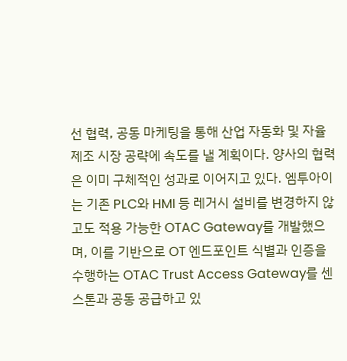선 협력, 공동 마케팅을 통해 산업 자동화 및 자율제조 시장 공략에 속도를 낼 계획이다. 양사의 협력은 이미 구체적인 성과로 이어지고 있다. 엠투아이는 기존 PLC와 HMI 등 레거시 설비를 변경하지 않고도 적용 가능한 OTAC Gateway를 개발했으며, 이를 기반으로 OT 엔드포인트 식별과 인증을 수행하는 OTAC Trust Access Gateway를 센스톤과 공동 공급하고 있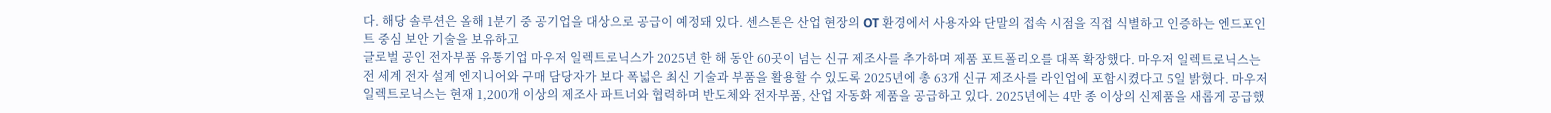다. 해당 솔루션은 올해 1분기 중 공기업을 대상으로 공급이 예정돼 있다. 센스톤은 산업 현장의 OT 환경에서 사용자와 단말의 접속 시점을 직접 식별하고 인증하는 엔드포인트 중심 보안 기술을 보유하고
글로벌 공인 전자부품 유통기업 마우저 일렉트로닉스가 2025년 한 해 동안 60곳이 넘는 신규 제조사를 추가하며 제품 포트폴리오를 대폭 확장했다. 마우저 일렉트로닉스는 전 세계 전자 설계 엔지니어와 구매 담당자가 보다 폭넓은 최신 기술과 부품을 활용할 수 있도록 2025년에 총 63개 신규 제조사를 라인업에 포함시켰다고 5일 밝혔다. 마우저 일렉트로닉스는 현재 1,200개 이상의 제조사 파트너와 협력하며 반도체와 전자부품, 산업 자동화 제품을 공급하고 있다. 2025년에는 4만 종 이상의 신제품을 새롭게 공급했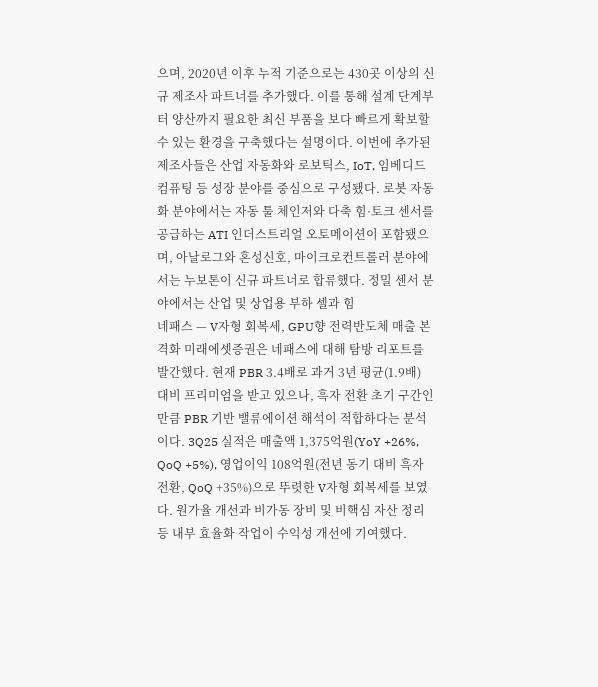으며, 2020년 이후 누적 기준으로는 430곳 이상의 신규 제조사 파트너를 추가했다. 이를 통해 설계 단계부터 양산까지 필요한 최신 부품을 보다 빠르게 확보할 수 있는 환경을 구축했다는 설명이다. 이번에 추가된 제조사들은 산업 자동화와 로보틱스, IoT, 임베디드 컴퓨팅 등 성장 분야를 중심으로 구성됐다. 로봇 자동화 분야에서는 자동 툴 체인저와 다축 힘·토크 센서를 공급하는 ATI 인더스트리얼 오토메이션이 포함됐으며, 아날로그와 혼성신호, 마이크로컨트롤러 분야에서는 누보톤이 신규 파트너로 합류했다. 정밀 센서 분야에서는 산업 및 상업용 부하 셀과 힘
네패스 — V자형 회복세, GPU향 전력반도체 매출 본격화 미래에셋증권은 네패스에 대해 탐방 리포트를 발간했다. 현재 PBR 3.4배로 과거 3년 평균(1.9배) 대비 프리미엄을 받고 있으나, 흑자 전환 초기 구간인 만큼 PBR 기반 밸류에이션 해석이 적합하다는 분석이다. 3Q25 실적은 매출액 1,375억원(YoY +26%, QoQ +5%), 영업이익 108억원(전년 동기 대비 흑자 전환, QoQ +35%)으로 뚜렷한 V자형 회복세를 보였다. 원가율 개선과 비가동 장비 및 비핵심 자산 정리 등 내부 효율화 작업이 수익성 개선에 기여했다.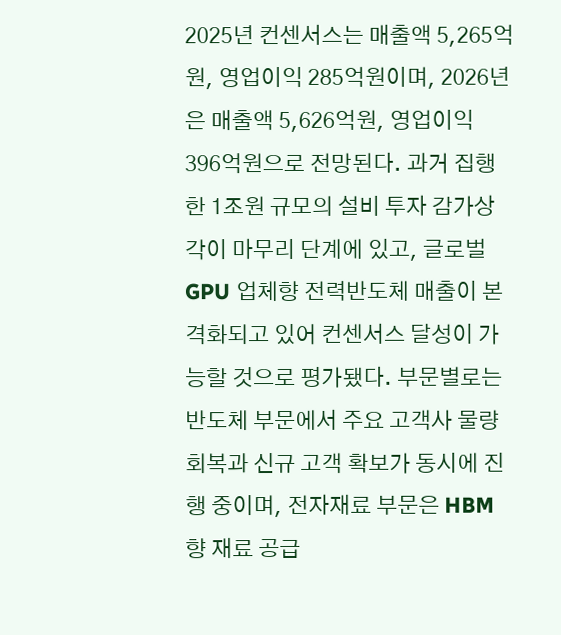2025년 컨센서스는 매출액 5,265억원, 영업이익 285억원이며, 2026년은 매출액 5,626억원, 영업이익 396억원으로 전망된다. 과거 집행한 1조원 규모의 설비 투자 감가상각이 마무리 단계에 있고, 글로벌 GPU 업체향 전력반도체 매출이 본격화되고 있어 컨센서스 달성이 가능할 것으로 평가됐다. 부문별로는 반도체 부문에서 주요 고객사 물량 회복과 신규 고객 확보가 동시에 진행 중이며, 전자재료 부문은 HBM향 재료 공급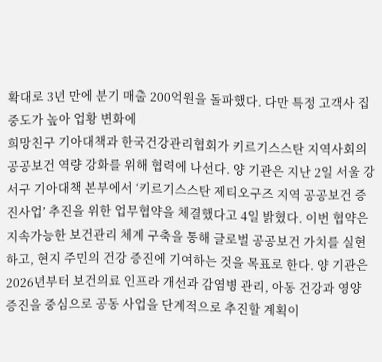확대로 3년 만에 분기 매출 200억원을 돌파했다. 다만 특정 고객사 집중도가 높아 업황 변화에
희망친구 기아대책과 한국건강관리협회가 키르기스스탄 지역사회의 공공보건 역량 강화를 위해 협력에 나선다. 양 기관은 지난 2일 서울 강서구 기아대책 본부에서 ‘키르기스스탄 제티오구즈 지역 공공보건 증진사업’ 추진을 위한 업무협약을 체결했다고 4일 밝혔다. 이번 협약은 지속가능한 보건관리 체계 구축을 통해 글로벌 공공보건 가치를 실현하고, 현지 주민의 건강 증진에 기여하는 것을 목표로 한다. 양 기관은 2026년부터 보건의료 인프라 개선과 감염병 관리, 아동 건강과 영양 증진을 중심으로 공동 사업을 단계적으로 추진할 계획이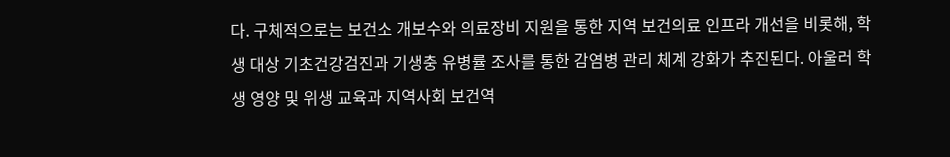다. 구체적으로는 보건소 개보수와 의료장비 지원을 통한 지역 보건의료 인프라 개선을 비롯해, 학생 대상 기초건강검진과 기생충 유병률 조사를 통한 감염병 관리 체계 강화가 추진된다. 아울러 학생 영양 및 위생 교육과 지역사회 보건역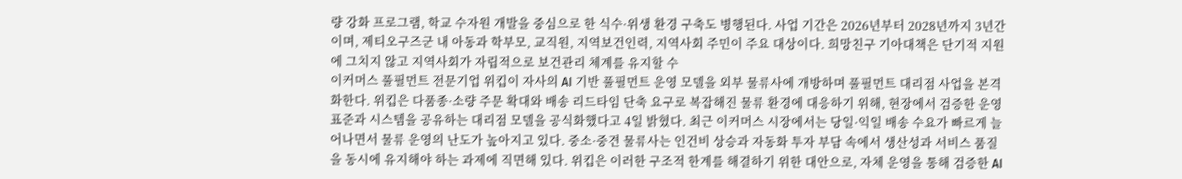량 강화 프로그램, 학교 수자원 개발을 중심으로 한 식수·위생 환경 구축도 병행된다. 사업 기간은 2026년부터 2028년까지 3년간이며, 제티오구즈군 내 아동과 학부모, 교직원, 지역보건인력, 지역사회 주민이 주요 대상이다. 희망친구 기아대책은 단기적 지원에 그치지 않고 지역사회가 자립적으로 보건관리 체계를 유지할 수
이커머스 풀필먼트 전문기업 위킵이 자사의 AI 기반 풀필먼트 운영 모델을 외부 물류사에 개방하며 풀필먼트 대리점 사업을 본격화한다. 위킵은 다품종·소량 주문 확대와 배송 리드타임 단축 요구로 복잡해진 물류 환경에 대응하기 위해, 현장에서 검증한 운영 표준과 시스템을 공유하는 대리점 모델을 공식화했다고 4일 밝혔다. 최근 이커머스 시장에서는 당일·익일 배송 수요가 빠르게 늘어나면서 물류 운영의 난도가 높아지고 있다. 중소·중견 물류사는 인건비 상승과 자동화 투자 부담 속에서 생산성과 서비스 품질을 동시에 유지해야 하는 과제에 직면해 있다. 위킵은 이러한 구조적 한계를 해결하기 위한 대안으로, 자체 운영을 통해 검증한 AI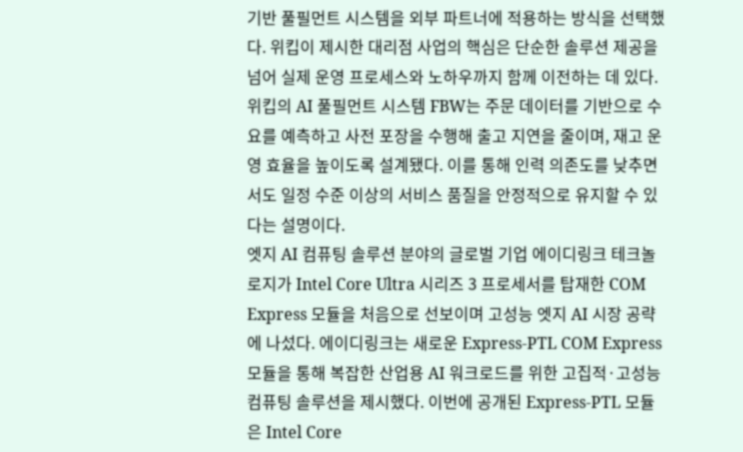기반 풀필먼트 시스템을 외부 파트너에 적용하는 방식을 선택했다. 위킵이 제시한 대리점 사업의 핵심은 단순한 솔루션 제공을 넘어 실제 운영 프로세스와 노하우까지 함께 이전하는 데 있다. 위킵의 AI 풀필먼트 시스템 FBW는 주문 데이터를 기반으로 수요를 예측하고 사전 포장을 수행해 출고 지연을 줄이며, 재고 운영 효율을 높이도록 설계됐다. 이를 통해 인력 의존도를 낮추면서도 일정 수준 이상의 서비스 품질을 안정적으로 유지할 수 있다는 설명이다.
엣지 AI 컴퓨팅 솔루션 분야의 글로벌 기업 에이디링크 테크놀로지가 Intel Core Ultra 시리즈 3 프로세서를 탑재한 COM Express 모듈을 처음으로 선보이며 고성능 엣지 AI 시장 공략에 나섰다. 에이디링크는 새로운 Express-PTL COM Express 모듈을 통해 복잡한 산업용 AI 워크로드를 위한 고집적·고성능 컴퓨팅 솔루션을 제시했다. 이번에 공개된 Express-PTL 모듈은 Intel Core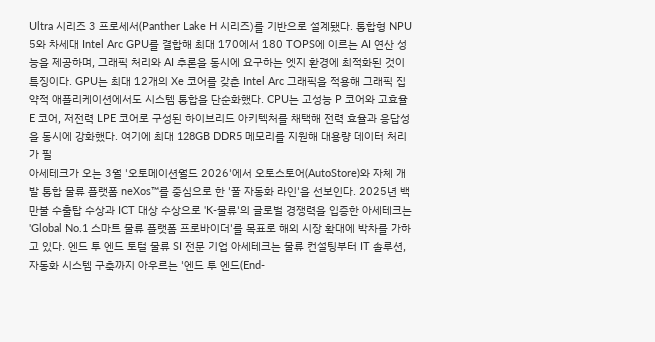Ultra 시리즈 3 프로세서(Panther Lake H 시리즈)를 기반으로 설계됐다. 통합형 NPU 5와 차세대 Intel Arc GPU를 결합해 최대 170에서 180 TOPS에 이르는 AI 연산 성능을 제공하며, 그래픽 처리와 AI 추론을 동시에 요구하는 엣지 환경에 최적화된 것이 특징이다. GPU는 최대 12개의 Xe 코어를 갖춘 Intel Arc 그래픽을 적용해 그래픽 집약적 애플리케이션에서도 시스템 통합을 단순화했다. CPU는 고성능 P 코어와 고효율 E 코어, 저전력 LPE 코어로 구성된 하이브리드 아키텍처를 채택해 전력 효율과 응답성을 동시에 강화했다. 여기에 최대 128GB DDR5 메모리를 지원해 대용량 데이터 처리가 필
아세테크가 오는 3월 '오토메이션월드 2026'에서 오토스토어(AutoStore)와 자체 개발 통합 물류 플랫폼 neXos™를 중심으로 한 '풀 자동화 라인'을 선보인다. 2025년 백만불 수출탑 수상과 ICT 대상 수상으로 'K-물류'의 글로벌 경쟁력을 입증한 아세테크는 'Global No.1 스마트 물류 플랫폼 프로바이더'를 목표로 해외 시장 확대에 박차를 가하고 있다. 엔드 투 엔드 토털 물류 SI 전문 기업 아세테크는 물류 컨설팅부터 IT 솔루션, 자동화 시스템 구축까지 아우르는 '엔드 투 엔드(End-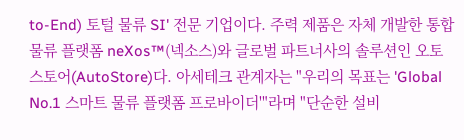to-End) 토털 물류 SI' 전문 기업이다. 주력 제품은 자체 개발한 통합 물류 플랫폼 neXos™(넥소스)와 글로벌 파트너사의 솔루션인 오토스토어(AutoStore)다. 아세테크 관계자는 "우리의 목표는 'Global No.1 스마트 물류 플랫폼 프로바이더'"라며 "단순한 설비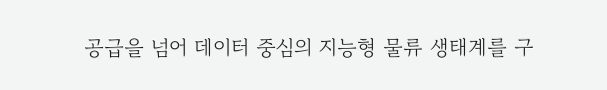공급을 넘어 데이터 중심의 지능형 물류 생태계를 구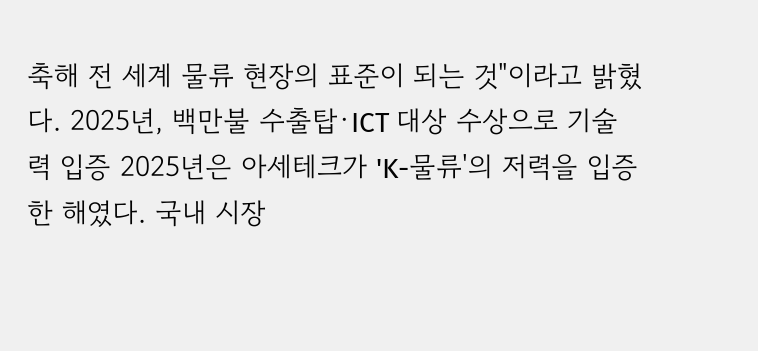축해 전 세계 물류 현장의 표준이 되는 것"이라고 밝혔다. 2025년, 백만불 수출탑·ICT 대상 수상으로 기술력 입증 2025년은 아세테크가 'K-물류'의 저력을 입증한 해였다. 국내 시장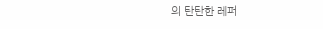의 탄탄한 레퍼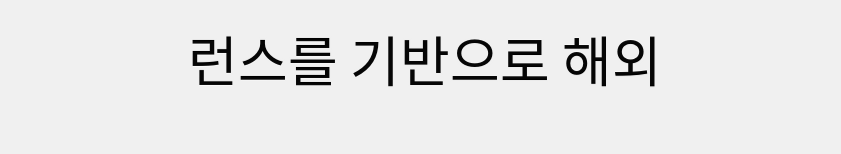런스를 기반으로 해외